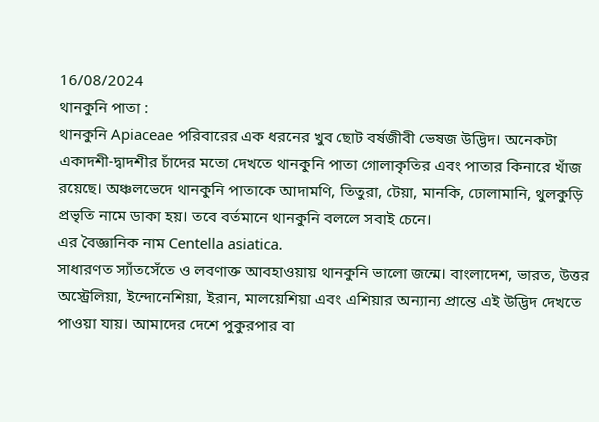16/08/2024
থানকুনি পাতা :
থানকুনি Apiaceae পরিবারের এক ধরনের খুব ছোট বর্ষজীবী ভেষজ উদ্ভিদ। অনেকটা একাদশী-দ্বাদশীর চাঁদের মতো দেখতে থানকুনি পাতা গোলাকৃতির এবং পাতার কিনারে খাঁজ রয়েছে। অঞ্চলভেদে থানকুনি পাতাকে আদামণি, তিতুরা, টেয়া, মানকি, ঢোলামানি, থুলকুড়ি প্রভৃতি নামে ডাকা হয়। তবে বর্তমানে থানকুনি বললে সবাই চেনে।
এর বৈজ্ঞানিক নাম Centella asiatica.
সাধারণত স্যাঁতসেঁতে ও লবণাক্ত আবহাওয়ায় থানকুনি ভালো জন্মে। বাংলাদেশ, ভারত, উত্তর অস্ট্রেলিয়া, ইন্দোনেশিয়া, ইরান, মালয়েশিয়া এবং এশিয়ার অন্যান্য প্রান্তে এই উদ্ভিদ দেখতে পাওয়া যায়। আমাদের দেশে পুকুরপার বা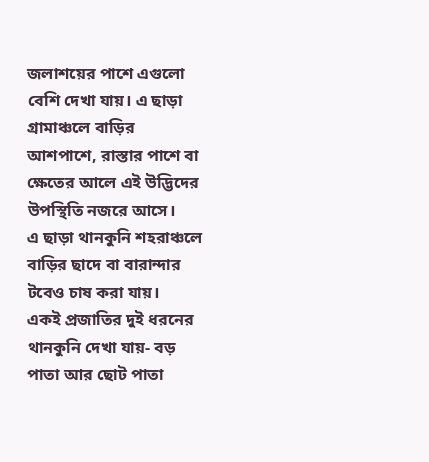জলাশয়ের পাশে এগুলো বেশি দেখা যায়। এ ছাড়া গ্রামাঞ্চলে বাড়ির আশপাশে, রাস্তার পাশে বা ক্ষেতের আলে এই উদ্ভিদের উপস্থিতি নজরে আসে।
এ ছাড়া থানকুনি শহরাঞ্চলে বাড়ির ছাদে বা বারান্দার টবেও চাষ করা যায়।
একই প্রজাতির দুই ধরনের থানকুনি দেখা যায়- বড় পাতা আর ছোট পাতা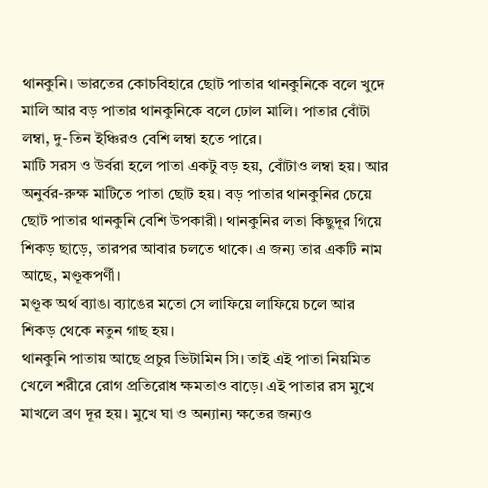থানকুনি। ভারতের কোচবিহারে ছোট পাতার থানকুনিকে বলে খুদে মালি আর বড় পাতার থানকুনিকে বলে ঢোল মালি। পাতার বোঁটা লম্বা, দু-তিন ইঞ্চিরও বেশি লম্বা হতে পারে।
মাটি সরস ও উর্বরা হলে পাতা একটু বড় হয়, বোঁটাও লম্বা হয়। আর অনুর্বর-রুক্ষ মাটিতে পাতা ছোট হয়। বড় পাতার থানকুনির চেয়ে ছোট পাতার থানকুনি বেশি উপকারী। থানকুনির লতা কিছুদূর গিয়ে শিকড় ছাড়ে, তারপর আবার চলতে থাকে। এ জন্য তার একটি নাম আছে, মণ্ডূকপর্ণী।
মণ্ডূক অর্থ ব্যাঙ। ব্যাঙের মতো সে লাফিয়ে লাফিয়ে চলে আর শিকড় থেকে নতুন গাছ হয়।
থানকুনি পাতায় আছে প্রচুর ভিটামিন সি। তাই এই পাতা নিয়মিত খেলে শরীরে রোগ প্রতিরোধ ক্ষমতাও বাড়ে। এই পাতার রস মুখে মাখলে ব্রণ দূর হয়। মুখে ঘা ও অন্যান্য ক্ষতের জন্যও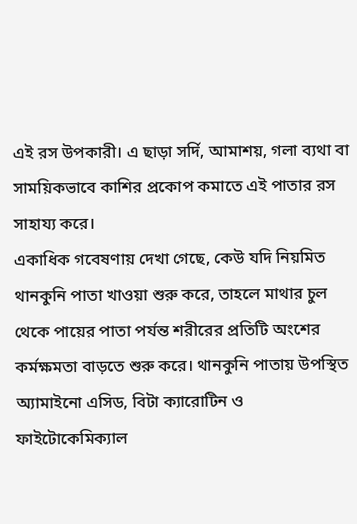এই রস উপকারী। এ ছাড়া সর্দি, আমাশয়, গলা ব্যথা বা সাময়িকভাবে কাশির প্রকোপ কমাতে এই পাতার রস সাহায্য করে।
একাধিক গবেষণায় দেখা গেছে, কেউ যদি নিয়মিত থানকুনি পাতা খাওয়া শুরু করে, তাহলে মাথার চুল থেকে পায়ের পাতা পর্যন্ত শরীরের প্রতিটি অংশের কর্মক্ষমতা বাড়তে শুরু করে। থানকুনি পাতায় উপস্থিত অ্যামাইনো এসিড, বিটা ক্যারোটিন ও ফাইটোকেমিক্যাল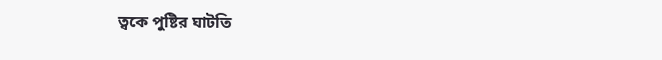ত্বকে পুষ্টির ঘাটতি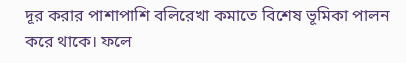দূর করার পাশাপাশি বলিরেখা কমাতে বিশেষ ভূমিকা পালন করে থাকে। ফলে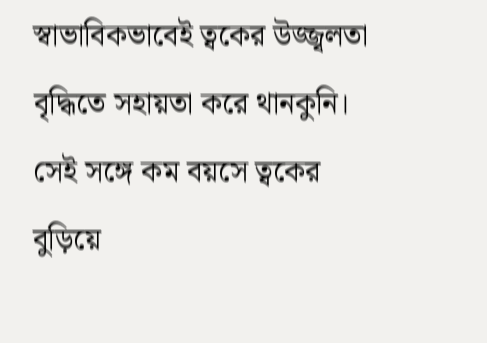স্বাভাবিকভাবেই ত্বকের উজ্জ্বলতা বৃদ্ধিতে সহায়তা করে থানকুনি। সেই সঙ্গে কম বয়সে ত্বকের বুড়িয়ে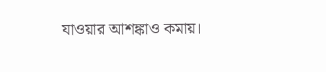যাওয়ার আশঙ্কাও কমায়।